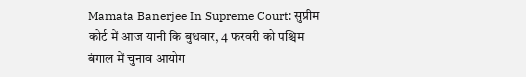Mamata Banerjee In Supreme Court: सुप्रीम कोर्ट में आज यानी कि बुधवार, 4 फरवरी को पश्चिम बंगाल में चुनाव आयोग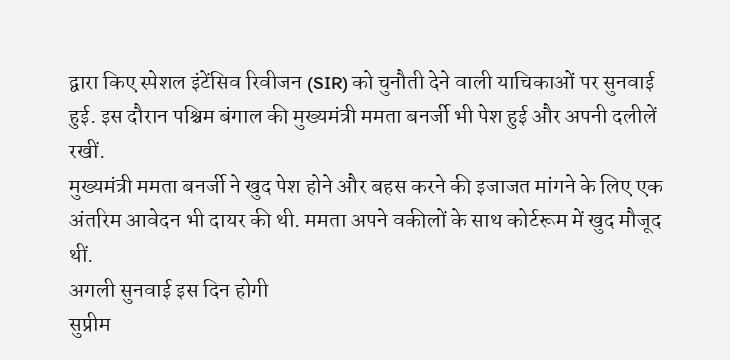द्वारा किए स्पेशल इंटेंसिव रिवीजन (SIR) को चुनौती देने वाली याचिकाओं पर सुनवाई हुई. इस दौरान पश्चिम बंगाल की मुख्यमंत्री ममता बनर्जी भी पेश हुई और अपनी दलीलें रखीं.
मुख्यमंत्री ममता बनर्जी ने खुद पेश होने और बहस करने की इजाजत मांगने के लिए एक अंतरिम आवेदन भी दायर की थी. ममता अपने वकीलों के साथ कोर्टरूम में खुद मौजूद थीं.
अगली सुनवाई इस दिन होगी
सुप्रीम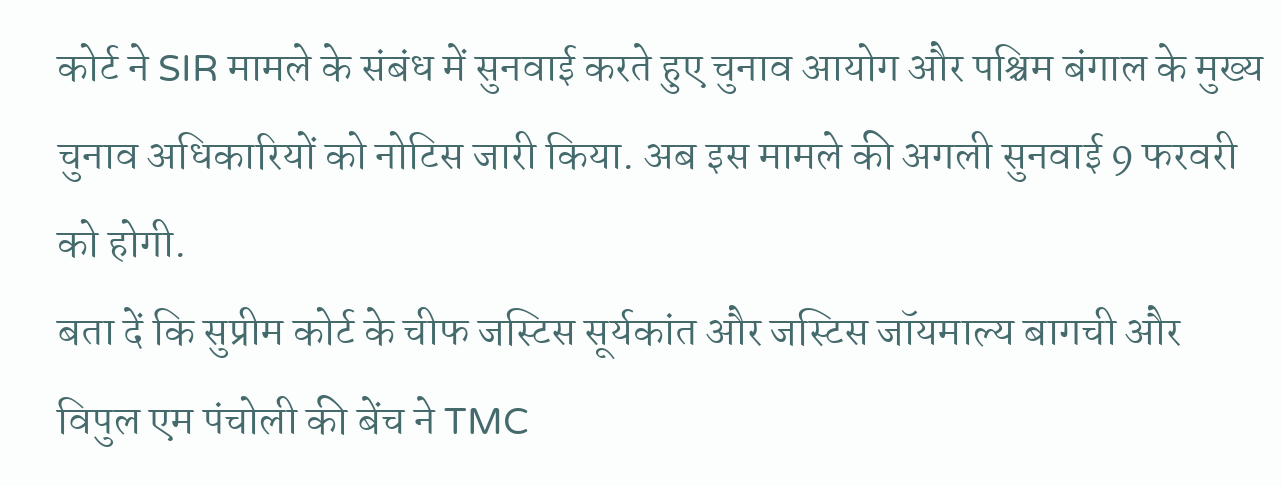कोर्ट ने SIR मामले के संबंध में सुनवाई करते हुए चुनाव आयोग और पश्चिम बंगाल के मुख्य चुनाव अधिकारियों को नोटिस जारी किया. अब इस मामले की अगली सुनवाई 9 फरवरी को होगी.
बता दें कि सुप्रीम कोर्ट के चीफ जस्टिस सूर्यकांत और जस्टिस जॉयमाल्य बागची और विपुल एम पंचोली की बेंच ने TMC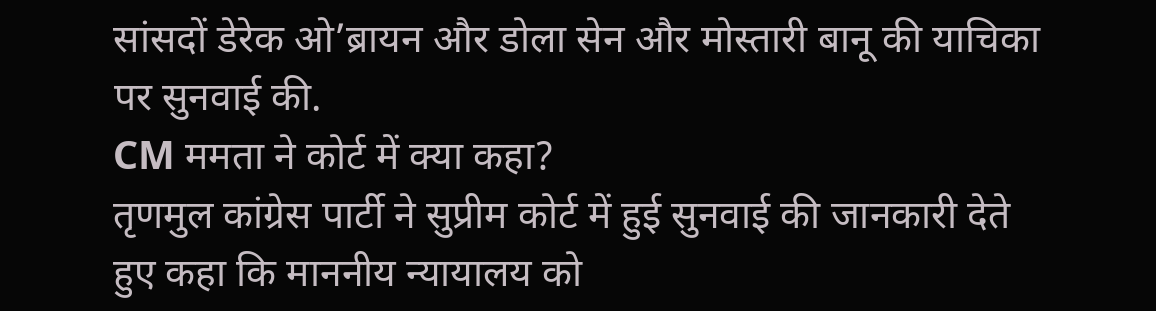सांसदों डेरेक ओ’ब्रायन और डोला सेन और मोस्तारी बानू की याचिका पर सुनवाई की.
CM ममता ने कोर्ट में क्या कहा?
तृणमुल कांग्रेस पार्टी ने सुप्रीम कोर्ट में हुई सुनवाई की जानकारी देते हुए कहा कि माननीय न्यायालय को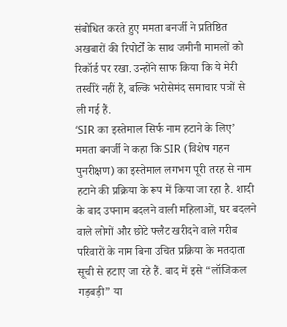संबोधित करते हुए ममता बनर्जी ने प्रतिष्ठित अखबारों की रिपोर्टों के साथ जमीनी मामलों को रिकॉर्ड पर रखा. उन्होंने साफ किया कि ये मेरी तस्वीरें नहीं हैं, बल्कि भरोसेमंद समाचार पत्रों से ली गई हैं.
‘SIR का इस्तेमाल सिर्फ नाम हटाने के लिए’
ममता बनर्जी ने कहा कि SIR (विशेष गहन पुनरीक्षण) का इस्तेमाल लगभग पूरी तरह से नाम हटाने की प्रक्रिया के रूप में किया जा रहा है. शादी के बाद उपनाम बदलने वाली महिलाओं, घर बदलने वाले लोगों और छोटे फ्लैट खरीदने वाले गरीब परिवारों के नाम बिना उचित प्रक्रिया के मतदाता सूची से हटाए जा रहे हैं. बाद में इसे “लॉजिकल गड़बड़ी” या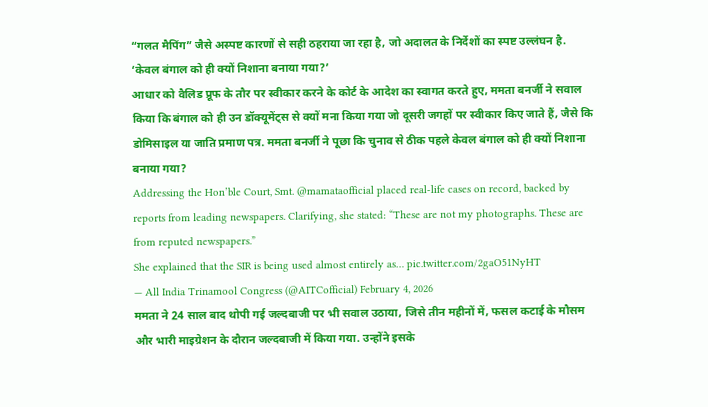“गलत मैपिंग” जैसे अस्पष्ट कारणों से सही ठहराया जा रहा है, जो अदालत के निर्देशों का स्पष्ट उल्लंघन है.
‘केवल बंगाल को ही क्यों निशाना बनाया गया?’
आधार को वैलिड प्रूफ के तौर पर स्वीकार करने के कोर्ट के आदेश का स्वागत करते हुए, ममता बनर्जी ने सवाल किया कि बंगाल को ही उन डॉक्यूमेंट्स से क्यों मना किया गया जो दूसरी जगहों पर स्वीकार किए जाते हैं, जैसे कि डोमिसाइल या जाति प्रमाण पत्र. ममता बनर्जी ने पूछा कि चुनाव से ठीक पहले केवल बंगाल को ही क्यों निशाना बनाया गया?
Addressing the Hon’ble Court, Smt. @mamataofficial placed real-life cases on record, backed by reports from leading newspapers. Clarifying, she stated: “These are not my photographs. These are from reputed newspapers.”
She explained that the SIR is being used almost entirely as… pic.twitter.com/2gaO51NyHT
— All India Trinamool Congress (@AITCofficial) February 4, 2026
ममता ने 24 साल बाद थोपी गई जल्दबाजी पर भी सवाल उठाया, जिसे तीन महीनों में, फसल कटाई के मौसम और भारी माइग्रेशन के दौरान जल्दबाजी में किया गया. उन्होंने इसके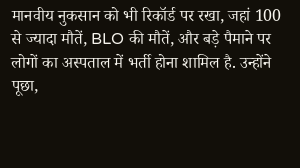मानवीय नुकसान को भी रिकॉर्ड पर रखा, जहां 100 से ज्यादा मौतें, BLO की मौतें, और बड़े पैमाने पर लोगों का अस्पताल में भर्ती होना शामिल है. उन्होंने पूछा,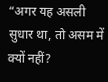“अगर यह असली सुधार था, तो असम में क्यों नहीं?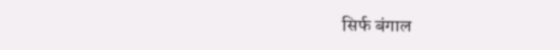सिर्फ बंगाल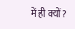में ही क्यों?